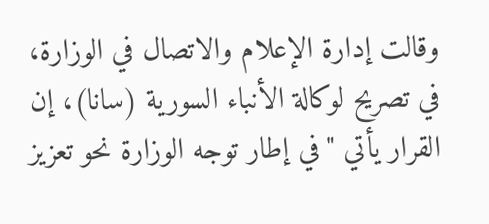وقالت إدارة الإعلام والاتصال في الوزارة، في تصريح لوكالة الأنباء السورية (سانا)، إن القرار يأتي "في إطار توجه الوزارة نحو تعزيز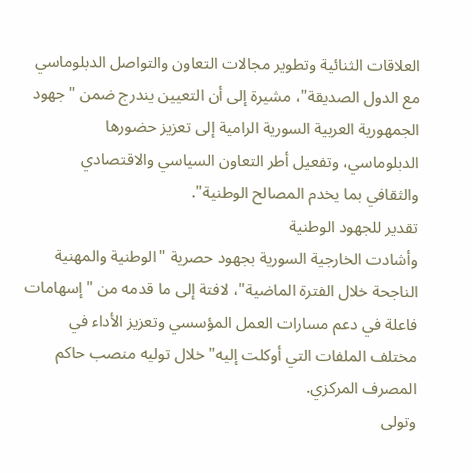العلاقات الثنائية وتطوير مجالات التعاون والتواصل الدبلوماسي مع الدول الصديقة"، مشيرة إلى أن التعيين يندرج ضمن "جهود الجمهورية العربية السورية الرامية إلى تعزيز حضورها الدبلوماسي، وتفعيل أطر التعاون السياسي والاقتصادي والثقافي بما يخدم المصالح الوطنية".
تقدير للجهود الوطنية
وأشادت الخارجية السورية بجهود حصرية "الوطنية والمهنية الناجحة خلال الفترة الماضية"، لافتة إلى ما قدمه من "إسهامات فاعلة في دعم مسارات العمل المؤسسي وتعزيز الأداء في مختلف الملفات التي أوكلت إليه" خلال توليه منصب حاكم المصرف المركزي.
وتولى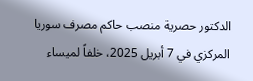الدكتور حصرية منصب حاكم مصرف سوريا المركزي في 7 أبريل 2025، خلفاً لميساء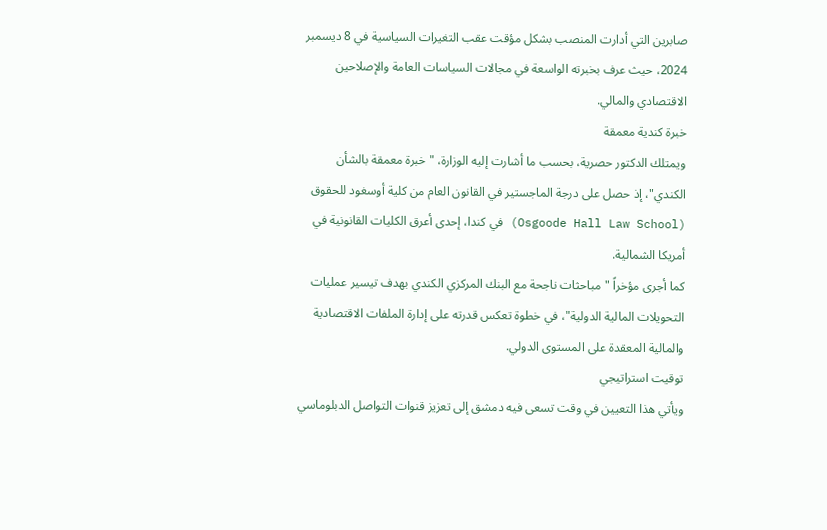صابرين التي أدارت المنصب بشكل مؤقت عقب التغيرات السياسية في 8 ديسمبر 2024، حيث عرف بخبرته الواسعة في مجالات السياسات العامة والإصلاحين الاقتصادي والمالي.
خبرة كندية معمقة
ويمتلك الدكتور حصرية، بحسب ما أشارت إليه الوزارة، "خبرة معمقة بالشأن الكندي"، إذ حصل على درجة الماجستير في القانون العام من كلية أوسغود للحقوق (Osgoode Hall Law School) في كندا، إحدى أعرق الكليات القانونية في أمريكا الشمالية.
كما أجرى مؤخراً "مباحثات ناجحة مع البنك المركزي الكندي بهدف تيسير عمليات التحويلات المالية الدولية"، في خطوة تعكس قدرته على إدارة الملفات الاقتصادية والمالية المعقدة على المستوى الدولي.
توقيت استراتيجي
ويأتي هذا التعيين في وقت تسعى فيه دمشق إلى تعزيز قنوات التواصل الدبلوماسي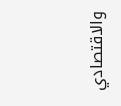والاقتصادي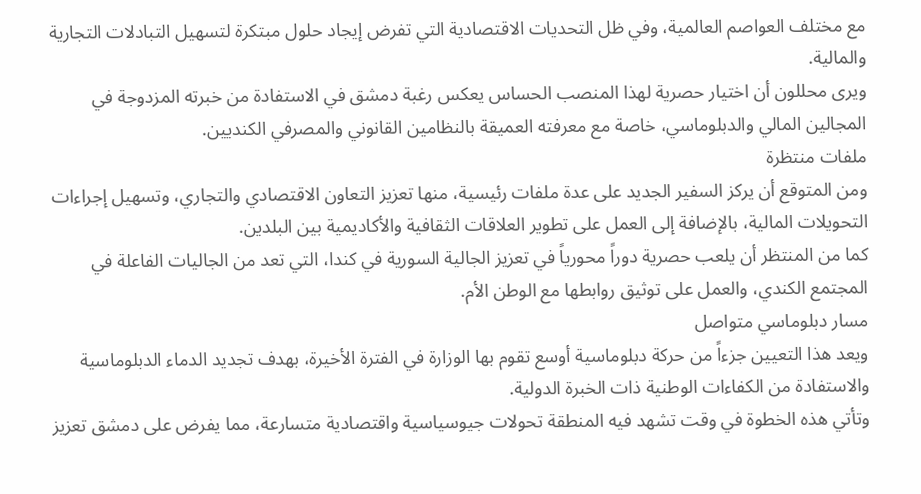مع مختلف العواصم العالمية، وفي ظل التحديات الاقتصادية التي تفرض إيجاد حلول مبتكرة لتسهيل التبادلات التجارية والمالية.
ويرى محللون أن اختيار حصرية لهذا المنصب الحساس يعكس رغبة دمشق في الاستفادة من خبرته المزدوجة في المجالين المالي والدبلوماسي، خاصة مع معرفته العميقة بالنظامين القانوني والمصرفي الكنديين.
ملفات منتظرة
ومن المتوقع أن يركز السفير الجديد على عدة ملفات رئيسية، منها تعزيز التعاون الاقتصادي والتجاري، وتسهيل إجراءات التحويلات المالية، بالإضافة إلى العمل على تطوير العلاقات الثقافية والأكاديمية بين البلدين.
كما من المنتظر أن يلعب حصرية دوراً محورياً في تعزيز الجالية السورية في كندا، التي تعد من الجاليات الفاعلة في المجتمع الكندي، والعمل على توثيق روابطها مع الوطن الأم.
مسار دبلوماسي متواصل
ويعد هذا التعيين جزءاً من حركة دبلوماسية أوسع تقوم بها الوزارة في الفترة الأخيرة، بهدف تجديد الدماء الدبلوماسية والاستفادة من الكفاءات الوطنية ذات الخبرة الدولية.
وتأتي هذه الخطوة في وقت تشهد فيه المنطقة تحولات جيوسياسية واقتصادية متسارعة، مما يفرض على دمشق تعزيز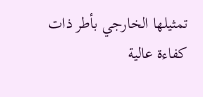تمثيلها الخارجي بأطر ذات كفاءة عالية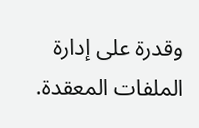وقدرة على إدارة الملفات المعقدة.